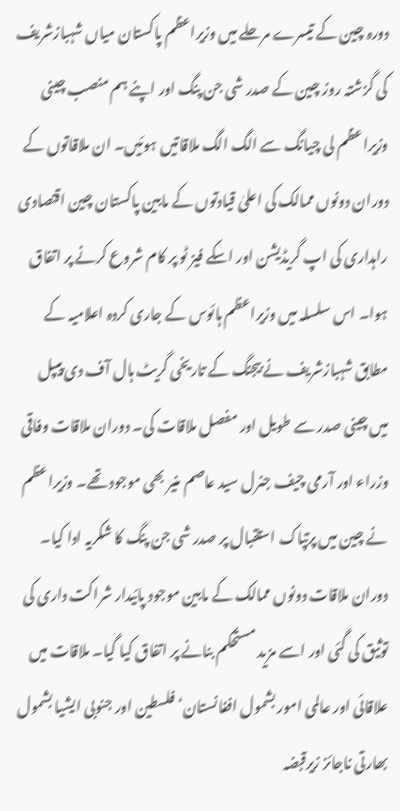دورہ چین کے تیسرے مرحلے میں وزیراعظم پاکستان میاں شہبازشریف کی گزشتہ روز چین کے صدر شی جن پنگ اور اپنے ہم منصب چینی وزیراعظم لی چیانگ سے الگ الگ ملاقاتیں ہوئیں۔ ان ملاقاتوں کے دوران دونوں ممالک کی اعلیٰ قیادتوں کے مابین پاکستان چین اقتصادی راہداری کی اپ گریڈیشن اور اسکے فیز ٹو پر کام شروع کرنے پر اتفاق ہوا۔ اس سلسلہ میں وزیراعظم ہائوس کے جاری کردہ اعلامیہ کے مطابق شہبازشریف نے بیجنگ کے تاریخی گریٹ ہال آف دی پیپل میں چینی صدر سے طویل اور مفصل ملاقات کی۔ دوران ملاقات وفاقی وزراء اور آرمی چیف جنرل سید عاصم منیر بھی موجود تھے۔ وزیراعظم نے چین میں پرتپاک استقبال پر صدر شی جن پنگ کا شکریہ ادا کیا۔ دوران ملاقات دونوں ممالک کے مابین موجود پائیدار شراکت داری کی توثیق کی گئی اور اسے مزید مستحکم بنانے پر اتفاق کیا گیا۔ ملاقات میں علاقائی اور عالمی امور بشمول افغانستان‘ فلسطین اور جنوبی ایشیا بشمول بھارتی ناجائز زیرقبضہ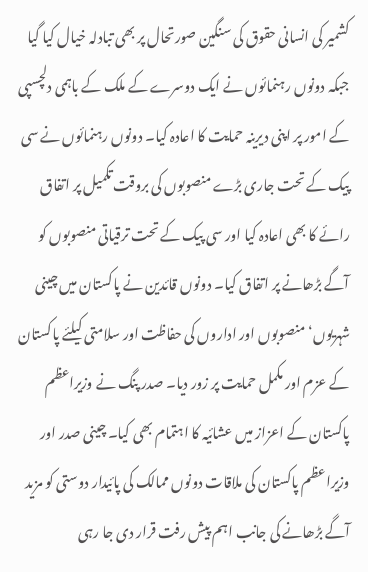کشمیر کی انسانی حقوق کی سنگین صورتحال پر بھی تبادلہ خیال کیا گیا جبکہ دونوں رہنمائوں نے ایک دوسرے کے ملک کے باہمی دلچسپی کے امور پر اپنی دیرینہ حمایت کا اعادہ کیا۔ دونوں رہنمائوں نے سی پیک کے تحت جاری بڑے منصوبوں کی بروقت تکمیل پر اتفاق رائے کا بھی اعادہ کیا اور سی پیک کے تحت ترقیاتی منصوبوں کو آگے بڑھانے پر اتفاق کیا۔ دونوں قائدین نے پاکستان میں چینی شہریوں‘ منصوبوں اور اداروں کی حفاظت اور سلامتی کیلئے پاکستان کے عزم اور مکمل حمایت پر زور دیا۔ صدر پنگ نے وزیراعظم پاکستان کے اعزاز میں عشائیہ کا اہتمام بھی کیا۔ چینی صدر اور وزیراعظم پاکستان کی ملاقات دونوں ممالک کی پائیدار دوستی کو مزید آگے بڑھانے کی جانب اہم پیش رفت قرار دی جا رہی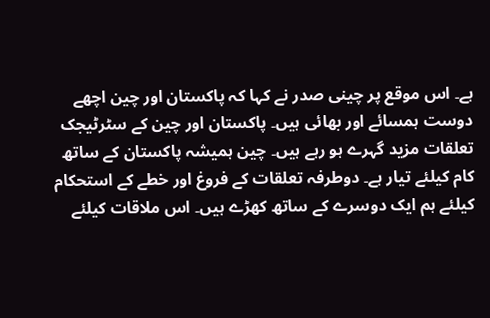ہے۔ اس موقع پر چینی صدر نے کہا کہ پاکستان اور چین اچھے دوست ہمسائے اور بھائی ہیں۔ پاکستان اور چین کے سٹرٹیجک تعلقات مزید گہرے ہو رہے ہیں۔ چین ہمیشہ پاکستان کے ساتھ کام کیلئے تیار ہے۔ دوطرفہ تعلقات کے فروغ اور خطے کے استحکام کیلئے ہم ایک دوسرے کے ساتھ کھڑے ہیں۔ اس ملاقات کیلئے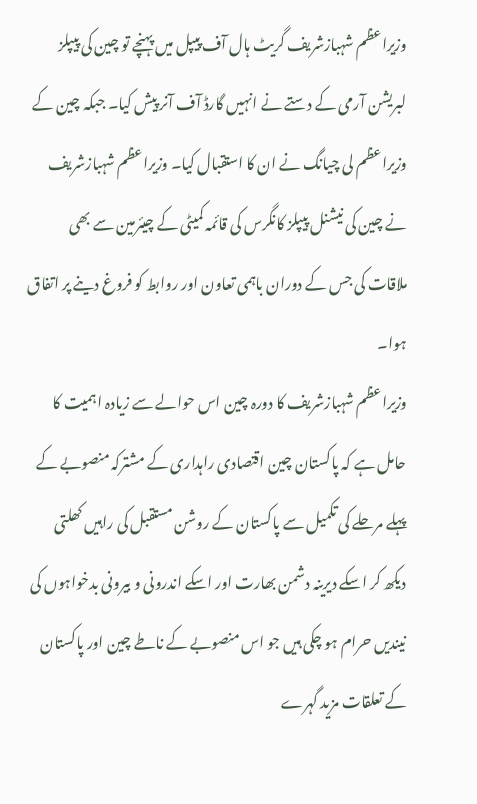وزیراعظم شہبازشریف گریٹ ہال آف پیپل میں پہنچے تو چین کی پیپلز لبریشن آرمی کے دستے نے انہیں گارڈ آف آنر پیش کیا۔ جبکہ چین کے وزیراعظم لی چیانگ نے ان کا استقبال کیا۔ وزیراعظم شہبازشریف نے چین کی نیشنل پیپلز کانگرس کی قائمہ کمیٹی کے چیئرمین سے بھی ملاقات کی جس کے دوران باہمی تعاون اور روابط کو فروغ دینے پر اتفاق ہوا۔
وزیراعظم شہبازشریف کا دورہ چین اس حوالے سے زیادہ اہمیت کا حامل ہے کہ پاکستان چین اقتصادی راہداری کے مشترکہ منصوبے کے پہلے مرحلے کی تکمیل سے پاکستان کے روشن مستقبل کی راہیں کھلتی دیکھ کر اسکے دیرینہ دشمن بھارت اور اسکے اندرونی و بیرونی بدخواہوں کی نیندیں حرام ہو چکی ہیں جو اس منصوبے کے ناطے چین اور پاکستان کے تعلقات مزید گہرے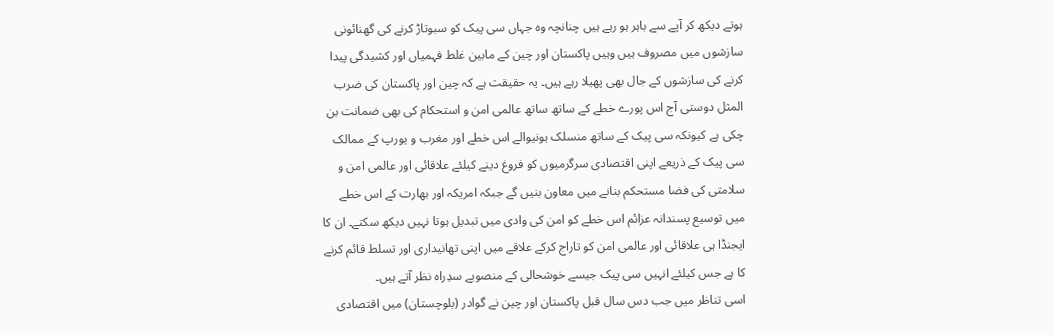ہوتے دیکھ کر آپے سے باہر ہو رہے ہیں چنانچہ وہ جہاں سی پیک کو سبوتاڑ کرنے کی گھنائونی سازشوں میں مصروف ہیں وہیں پاکستان اور چین کے مابین غلط فہمیاں اور کشیدگی پیدا کرنے کی سازشوں کے جال بھی پھیلا رہے ہیں۔ یہ حقیقت ہے کہ چین اور پاکستان کی ضرب المثل دوستی آج اس پورے خطے کے ساتھ ساتھ عالمی امن و استحکام کی بھی ضمانت بن چکی ہے کیونکہ سی پیک کے ساتھ منسلک ہونیوالے اس خطے اور مغرب و یورپ کے ممالک سی پیک کے ذریعے اپنی اقتصادی سرگرمیوں کو فروغ دینے کیلئے علاقائی اور عالمی امن و سلامتی کی فضا مستحکم بنانے میں معاون بنیں گے جبکہ امریکہ اور بھارت کے اس خطے میں توسیع پسندانہ عزائم اس خطے کو امن کی وادی میں تبدیل ہوتا نہیں دیکھ سکتے۔ ان کا ایجنڈا ہی علاقائی اور عالمی امن کو تاراج کرکے علاقے میں اپنی تھانیداری اور تسلط قائم کرنے کا ہے جس کیلئے انہیں سی پیک جیسے خوشحالی کے منصوبے سدِراہ نظر آتے ہیں۔
اسی تناظر میں جب دس سال قبل پاکستان اور چین نے گوادر (بلوچستان) میں اقتصادی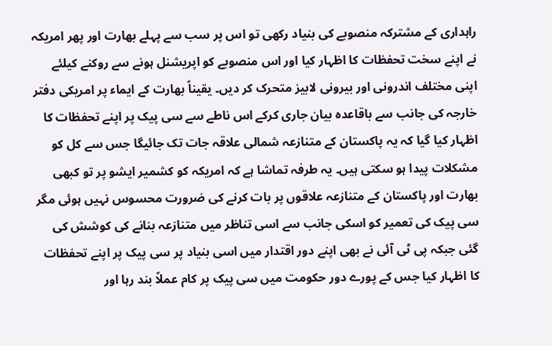راہداری کے مشترکہ منصوبے کی بنیاد رکھی تو اس پر سب سے پہلے بھارت اور پھر امریکہ نے اپنے سخت تحفظات کا اظہار کیا اور اس منصوبے کو اپریشنل ہونے سے روکنے کیلئے اپنی مختلف اندرونی اور بیرونی لابیز متحرک کر دیں۔ یقیناً بھارت کے ایماء پر امریکی دفتر خارجہ کی جانب سے باقاعدہ بیان جاری کرکے اس ناطے سے سی پیک پر اپنے تحفظات کا اظہار کیا گیا کہ یہ پاکستان کے متنازعہ شمالی علاقہ جات تک جائیگا جس سے کل کو مشکلات پیدا ہو سکتی ہیں۔ یہ طرفہ تماشا ہے کہ امریکہ کو کشمیر ایشو پر تو کبھی بھارت اور پاکستان کے متنازعہ علاقوں پر بات کرنے کی ضرورت محسوس نہیں ہوئی مگر سی پیک کی تعمیر کو اسکی جانب سے اسی تناظر میں متنازعہ بنانے کی کوشش کی گئی جبکہ پی ٹی آئی نے بھی اپنے دور اقتدار میں اسی بنیاد پر سی پیک پر اپنے تحفظات کا اظہار کیا جس کے پورے دور حکومت میں سی پیک پر کام عملاً بند رہا اور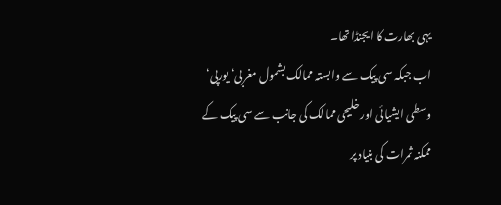یہی بھارت کا ایجنڈا تھا۔
اب جبکہ سی پیک سے وابستہ ممالک بشمول مغربی‘ یورپی‘ وسطی ایشیائی اور خلیجی ممالک کی جانب سے سی پیک کے ممکنہ ثمرات کی بنیاد پر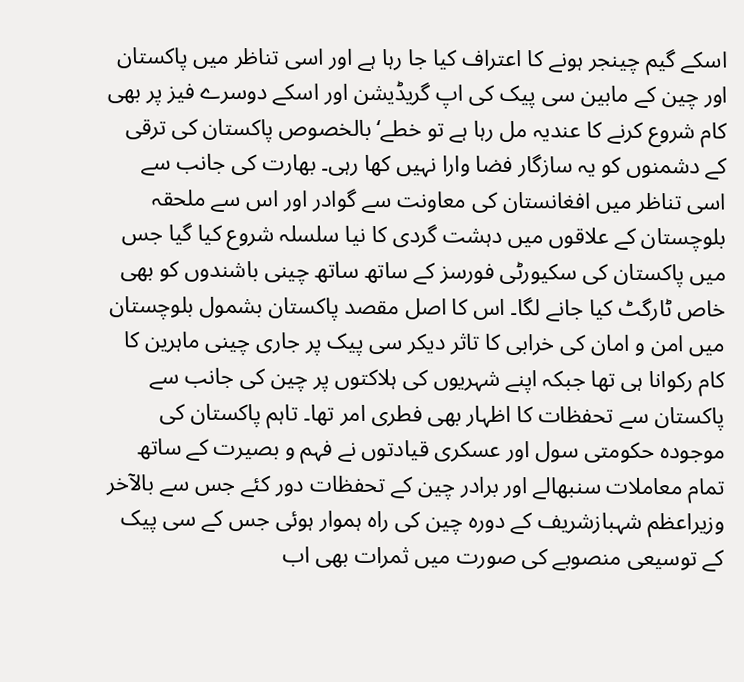اسکے گیم چینجر ہونے کا اعتراف کیا جا رہا ہے اور اسی تناظر میں پاکستان اور چین کے مابین سی پیک کی اپ گریڈیشن اور اسکے دوسرے فیز پر بھی کام شروع کرنے کا عندیہ مل رہا ہے تو خطے‘ بالخصوص پاکستان کی ترقی کے دشمنوں کو یہ سازگار فضا وارا نہیں کھا رہی۔ بھارت کی جانب سے اسی تناظر میں افغانستان کی معاونت سے گوادر اور اس سے ملحقہ بلوچستان کے علاقوں میں دہشت گردی کا نیا سلسلہ شروع کیا گیا جس میں پاکستان کی سکیورٹی فورسز کے ساتھ ساتھ چینی باشندوں کو بھی خاص ٹارگٹ کیا جانے لگا۔ اس کا اصل مقصد پاکستان بشمول بلوچستان میں امن و امان کی خرابی کا تاثر دیکر سی پیک پر جاری چینی ماہرین کا کام رکوانا ہی تھا جبکہ اپنے شہریوں کی ہلاکتوں پر چین کی جانب سے پاکستان سے تحفظات کا اظہار بھی فطری امر تھا۔ تاہم پاکستان کی موجودہ حکومتی سول اور عسکری قیادتوں نے فہم و بصیرت کے ساتھ تمام معاملات سنبھالے اور برادر چین کے تحفظات دور کئے جس سے بالآخر وزیراعظم شہبازشریف کے دورہ چین کی راہ ہموار ہوئی جس کے سی پیک کے توسیعی منصوبے کی صورت میں ثمرات بھی اب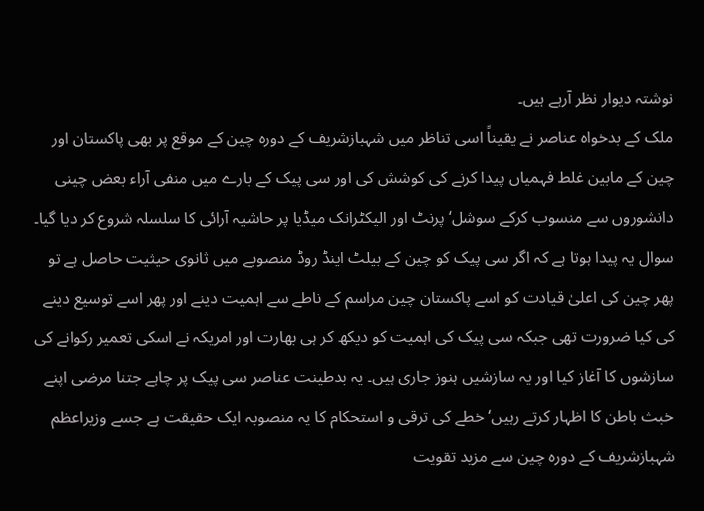نوشتہ دیوار نظر آرہے ہیں۔
ملک کے بدخواہ عناصر نے یقیناً اسی تناظر میں شہبازشریف کے دورہ چین کے موقع پر بھی پاکستان اور چین کے مابین غلط فہمیاں پیدا کرنے کی کوشش کی اور سی پیک کے بارے میں منفی آراء بعض چینی دانشوروں سے منسوب کرکے سوشل‘ پرنٹ اور الیکٹرانک میڈیا پر حاشیہ آرائی کا سلسلہ شروع کر دیا گیا۔ سوال یہ پیدا ہوتا ہے کہ اگر سی پیک کو چین کے بیلٹ اینڈ روڈ منصوبے میں ثانوی حیثیت حاصل ہے تو پھر چین کی اعلیٰ قیادت کو اسے پاکستان چین مراسم کے ناطے سے اہمیت دینے اور پھر اسے توسیع دینے کی کیا ضرورت تھی جبکہ سی پیک کی اہمیت کو دیکھ کر ہی بھارت اور امریکہ نے اسکی تعمیر رکوانے کی سازشوں کا آغاز کیا اور یہ سازشیں ہنوز جاری ہیں۔ یہ بدطینت عناصر سی پیک پر چاہے جتنا مرضی اپنے خبث باطن کا اظہار کرتے رہیں‘ خطے کی ترقی و استحکام کا یہ منصوبہ ایک حقیقت ہے جسے وزیراعظم شہبازشریف کے دورہ چین سے مزید تقویت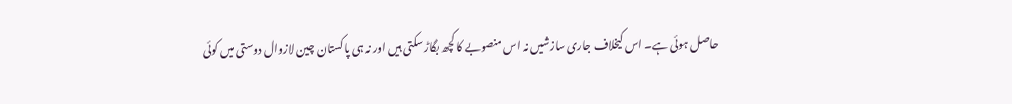حاصل ہوئی ہے۔ اس کیخلاف جاری سازشیں نہ اس منصوبے کا کچھ بگاڑ سکتی ہیں اور نہ ہی پاکستان چین لازوال دوستی میں کوئی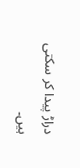دراڑ پیدا کر سکتی ہیں۔